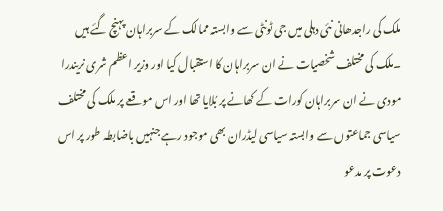ملک کی راجدھانی نئی دہلی میں جی ٹونٹی سے وابستہ ممالک کے سربراہان پہنچ گئے ہیں ۔ملک کی مختلف شخصیات نے ان سربراہان کا استقبال کیا اور وزیر اعظم شری نریندرا مودی نے ان سربراہان کورات کے کھانے پر بُلایا تھا اور اس موقعے پر ملک کی مختلف سیاسی جماعتوں سے وابستہ سیاسی لیڈران بھی موجود رہے جنہیں باضابطہ طور پر اس دعوت پر مدعو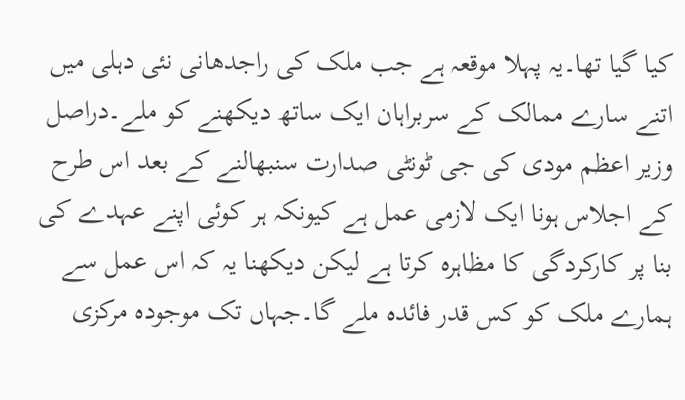کیا گیا تھا۔یہ پہلا موقعہ ہے جب ملک کی راجدھانی نئی دہلی میں اتنے سارے ممالک کے سربراہان ایک ساتھ دیکھنے کو ملے۔دراصل وزیر اعظم مودی کی جی ٹونٹی صدارت سنبھالنے کے بعد اس طرح کے اجلاس ہونا ایک لازمی عمل ہے کیونکہ ہر کوئی اپنے عہدے کی بنا پر کارکردگی کا مظاہرہ کرتا ہے لیکن دیکھنا یہ کہ اس عمل سے ہمارے ملک کو کس قدر فائدہ ملے گا۔جہاں تک موجودہ مرکزی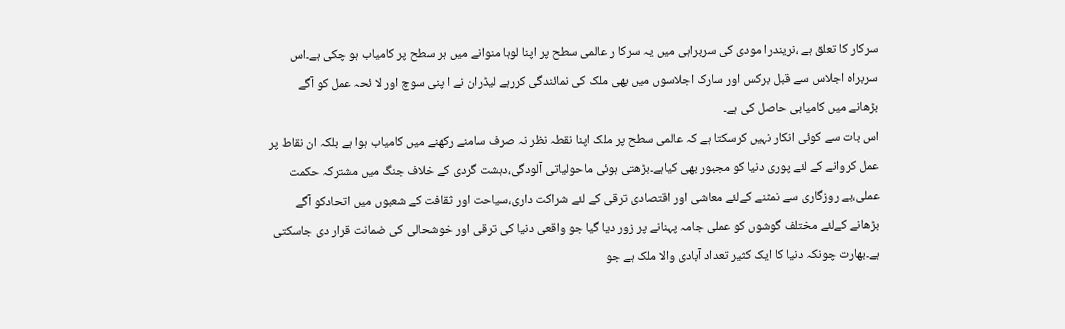سرکار کا تعلق ہے ،نریندرا مودی کی سربراہی میں یہ سرکا ر عالمی سطح پر اپنا لوہا منوانے میں ہر سطح پر کامیاب ہو چکی ہے۔اس سربراہ اجلاس سے قبل برکس اور سارک اجلاسوں میں بھی ملک کی نمائندگی کررہے لیڈران نے ا پنی سوچ اور لا ئحہ عمل کو آگے بڑھانے میں کامیابی حاصل کی ہے۔
اس بات سے کوئی انکار نہیں کرسکتا ہے کہ عالمی سطح پر ملک اپنا نقطہ نظر نہ صرف سامنے رکھنے میں کامیاب ہوا ہے بلکہ ان نقاط پر عمل کروانے کے لئے پوری دنیا کو مجبور بھی کیاہے۔بڑھتی ہوئی ماحولیاتی آلودگی،دہشت گردی کے خلاف جنگ میں مشترکہ حکمت عملی،بے روزگاری سے نمٹنے کےلئے معاشی اور اقتصادی ترقی کے لئے شراکت داری،سیاحت اور ثقافت کے شعبوں میں اتحادکو آگے بڑھانے کےلئے مختلف گوشوں کو عملی جامہ پہنانے پر زور دیا گیا جو واقعی دنیا کی ترقی اور خوشحالی کی ضمانت قرار دی جاسکتی ہے۔بھارت چونکہ دنیا کا ایک کثیر تعداد آبادی والا ملک ہے جو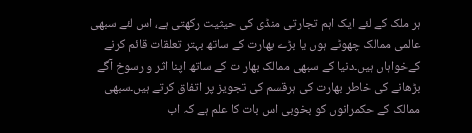ہر ملک کے لئے ایک اہم تجارتی منڈی کی حیثیت رکھتی ہے، اس لئے سبھی عالمی ممالک چھوٹے ہوں یا بڑے بھارت کے ساتھ بہتر تعلقات قائم کرنے کےخواہاں ہیں۔دنیا کے سبھی ممالک بھار ت کے ساتھ اپنا اثر و رسوخ آگے بڑھانے کی خاطر بھارت کی ہرقسم کی تجویز پر اتفاق کرتے ہیں۔سبھی ممالک کے حکمرانوں کو بخوبی اس بات کا علم ہے کہ اب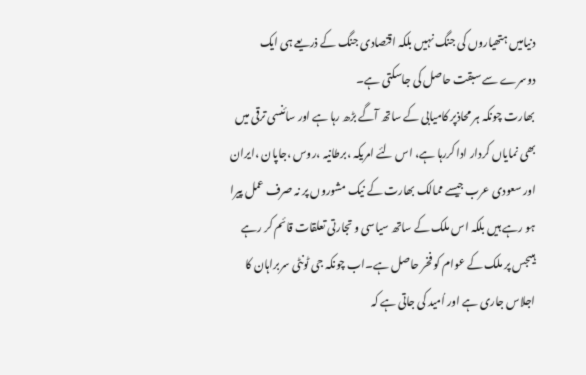دنیامیں ہتھیاروں کی جنگ نہیں بلکہ اقتصادی جنگ کے ذریعے ہی ایک دوسرے سے سبقت حاصل کی جاسکتی ہے۔
بھارت چونکہ ہر محاذپر کامیابی کے ساتھ آگے بڑھ رہا ہے اور سائنسی ترقی میں بھی نمایاں کردار ادا کررہا ہے، اس لئے امریکہ ،برطانیہ ،روس ،جاپان ،ایران اور سعودی عرب جیسے ممالک بھارت کے نیک مشوروں پر نہ صرف عمل پیرا ہو رہے ہیں بلکہ اس ملک کے ساتھ سیاسی و تجارتی تعلقات قائم کر رہے ہیںجس پر ملک کے عوام کو فخر حاصل ہے۔اب چونکہ جی ٹونٹی سربراہان کا اجلاس جاری ہے اور اُمید کی جاتی ہے کہ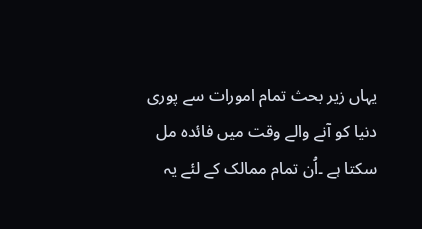یہاں زیر بحث تمام امورات سے پوری دنیا کو آنے والے وقت میں فائدہ مل سکتا ہے ۔اُن تمام ممالک کے لئے یہ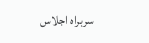سربراہ اجلاس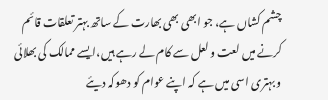چشم کشاں ہے، جو ابھی بھی بھارت کے ساتھ بہتر تعلقات قائم کرنے میں لعت و لعل سے کام لے رہے ہیں،ایسے ممالک کی بھلائی و بہتری اسی میں ہے کہ اپنے عوام کو دھوکہ دیئے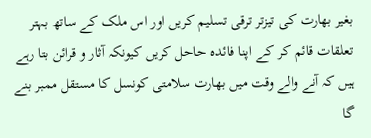بغیر بھارت کی تیزتر ترقی تسلیم کریں اور اس ملک کے ساتھ بہتر تعلقات قائم کر کے اپنا فائدہ حاحل کریں کیونکہ آثار و قرائن بتا رہے ہیں کہ آنے والے وقت میں بھارت سلامتی کونسل کا مستقل ممبر بنے گا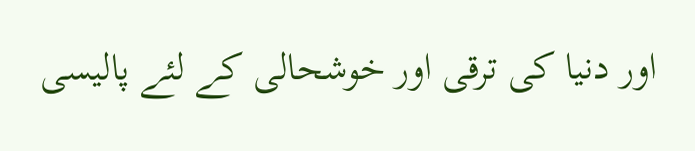اور دنیا کی ترقی اور خوشحالی کے لئے پالیسی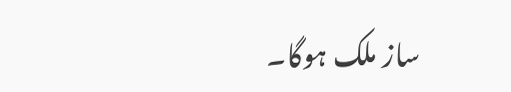ساز ملک ہوگا۔